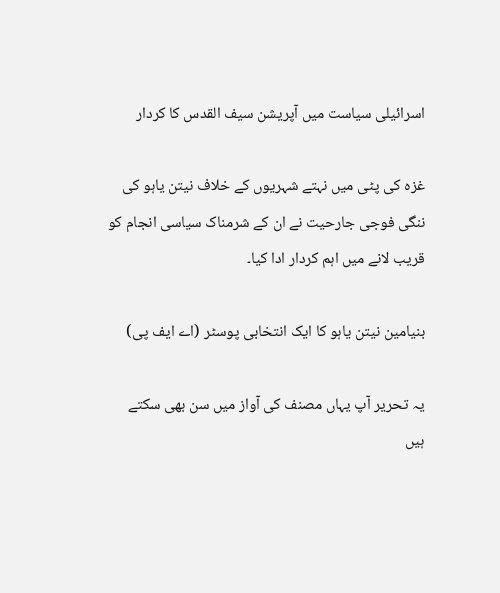اسرائیلی سیاست میں آپریشن سیف القدس کا کردار

غزہ کی پٹی میں نہتے شہریوں کے خلاف نیتن یاہو کی ننگی فوجی جارحیت نے ان کے شرمناک سیاسی انجام کو قریب لانے میں اہم کردار ادا کیا۔

بنیامین نیتن یاہو کا ایک انتخابی پوسٹر (اے ایف پی)

یہ تحریر آپ یہاں مصنف کی آواز میں سن بھی سکتے ہیں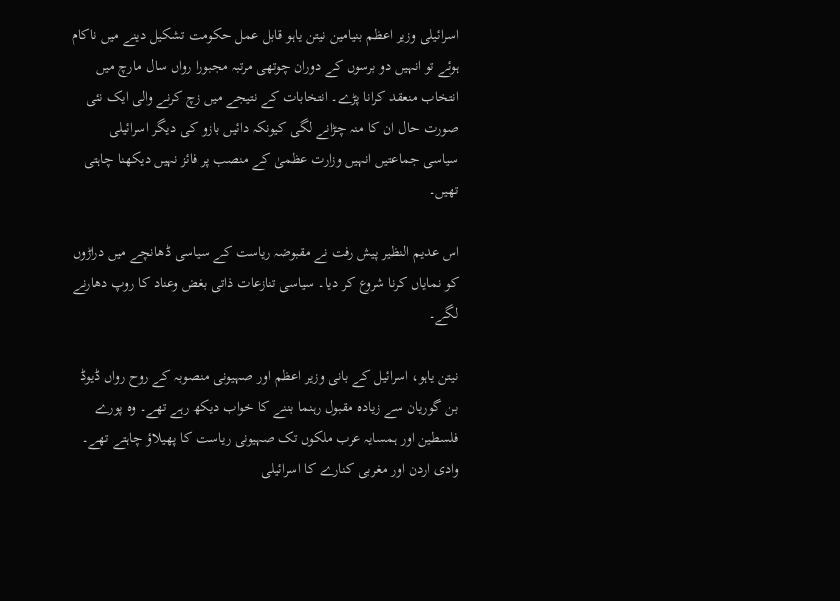اسرائیلی وزیر اعظم بنیامین نیتن یاہو قابل عمل حکومت تشکیل دینے میں ناکام ہوئے تو انہیں دو برسوں کے دوران چوتھی مرتبہ مجبورا رواں سال مارچ میں انتخاب منعقد کرانا پڑے۔ انتخابات کے نتیجے میں زچ کرنے والی ایک نئی صورت حال ان کا منہ چڑانے لگی کیونکہ دائیں بازو کی دیگر اسرائیلی سیاسی جماعتیں انہیں وزارت عظمیٰ کے منصب پر فائز نہیں دیکھنا چاہتی تھیں۔

اس عدیم النظیر پیش رفت نے مقبوضہ ریاست کے سیاسی ڈھانچے میں دراڑوں کو نمایاں کرنا شروع کر دیا۔ سیاسی تنازعات ذاتی بغض وعناد کا روپ دھارنے لگے۔

نیتن یاہو، اسرائیل کے بانی وزیر اعظم اور صہیونی منصوبہ کے روح رواں ڈیوڈ بن گوریان سے زیادہ مقبول رہنما بننے کا خواب دیکھ رہے تھے۔ وہ پورے فلسطین اور ہمسایہ عرب ملکوں تک صہیونی ریاست کا پھیلاؤ چاہتے تھے۔ وادی اردن اور مغربی کنارے کا اسرائیلی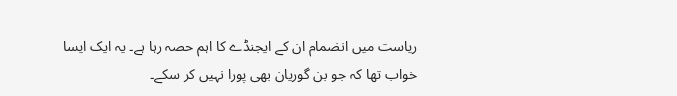ریاست میں انضمام ان کے ایجنڈے کا اہم حصہ رہا ہے۔ یہ ایک ایسا خواب تھا کہ جو بن گوریان بھی پورا نہیں کر سکے۔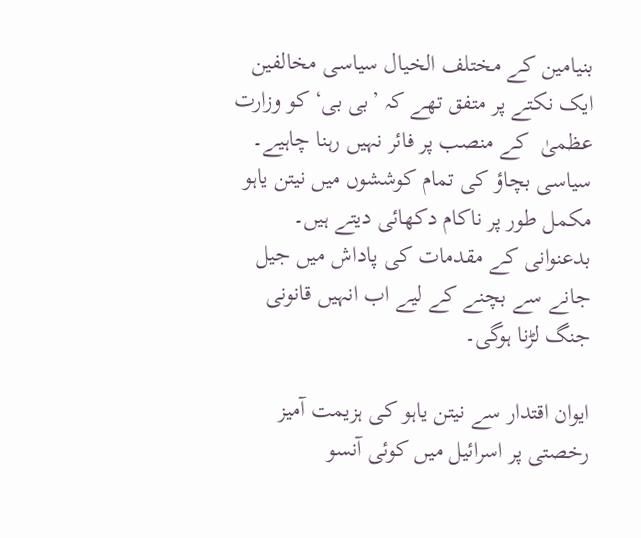بنیامین کے مختلف الخیال سیاسی مخالفین ایک نکتے پر متفق تھے کہ ’بی بی‘ کو وزارت عظمیٰ  کے منصب پر فائر نہیں رہنا چاہیے۔ سیاسی بچاؤ کی تمام کوششوں میں نیتن یاہو مکمل طور پر ناکام دکھائی دیتے ہیں۔ بدعنوانی کے مقدمات کی پاداش میں جیل جانے سے بچنے کے لیے اب انہیں قانونی جنگ لڑنا ہوگی۔

ایوان اقتدار سے نیتن یاہو کی ہزیمت آمیز رخصتی پر اسرائیل میں کوئی آنسو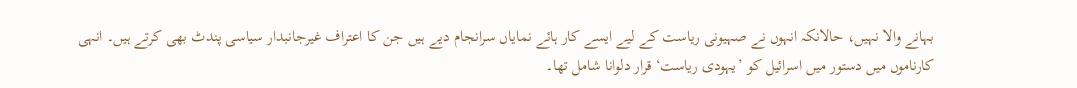بہانے والا نہیں، حالانکہ انہوں نے صہیونی ریاست کے لیے ایسے کار ہائے نمایاں سرانجام دیے ہیں جن کا اعتراف غیرجانبدار سیاسی پندٹ بھی کرتے ہیں۔ انہی کارناموں میں دستور میں اسرائیل کو ’یہودی ریاست‘ قرار دلوانا شامل تھا۔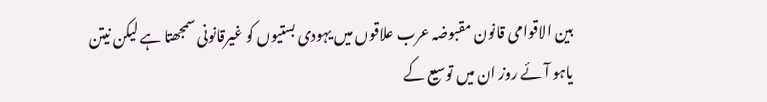بین الاقوامی قانون مقبوضہ عرب علاقوں میں یہودی بستیوں کو غیرقانونی سمجھتا ہے لیکن نیتن یاہو آئے روز ان میں توسیع کے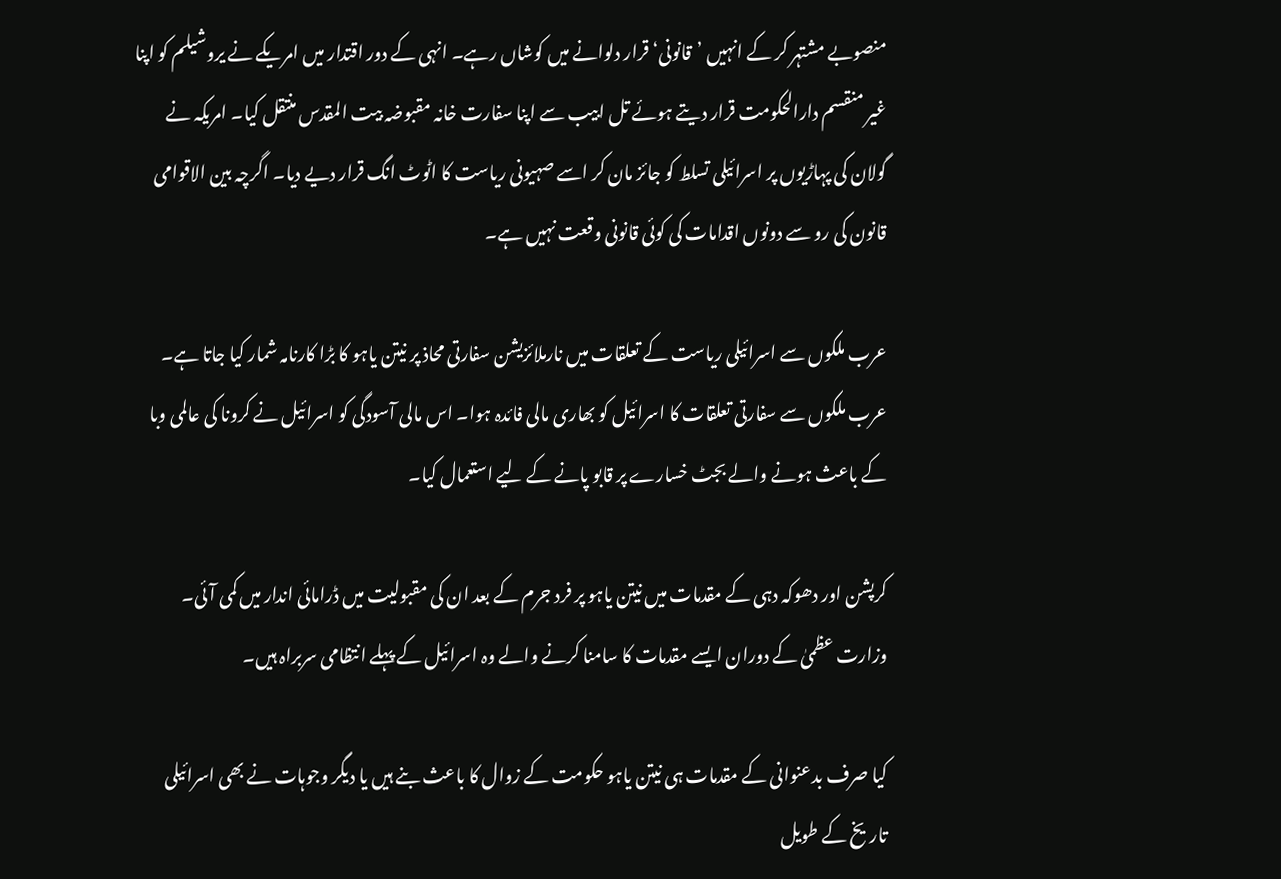منصوبے مشتہر کر کے انہیں ’قانونی‘ قرار دلوانے میں کوشاں رہے۔ انہی کے دور اقتدار میں امریکے نے یروشیلم کو اپنا غیر منقسم دارالحکومت قرار دیتے ہوئے تل ابیب سے اپنا سفارت خانہ مقبوضہ بیت المقدس منتقل کیا۔ امریکہ نے گولان کی پہاڑیوں پر اسرائیلی تسلط کو جائز مان کر اسے صہیونی ریاست کا اٹوٹ انگ قرار دیے دیا۔ اگرچہ بین الاقوامی قانون کی رو سے دونوں اقدامات کی کوئی قانونی وقعت نہیں ہے۔

عرب ملکوں سے اسرائیلی ریاست کے تعلقات میں نارملائزیشن سفارتی محاذ پر نیتن یاہو کا بڑا کارنامہ شمار کیا جاتا ہے۔ عرب ملکوں سے سفارتی تعلقات کا اسرائیل کو بھاری مالی فائدہ ہوا۔ اس مالی آسودگی کو اسرائیل نے کرونا کی عالمی وبا کے باعث ہونے والے بجٹ خسارے پر قابو پانے کے لیے استعمال کیا۔

کرپشن اور دھوکہ دہی کے مقدمات میں نیتن یاہو پر فرد جرم کے بعد ان کی مقبولیت میں ڈرامائی اندار میں کمی آئی۔ وزارت عظمیٰ کے دوران ایسے مقدمات کا سامنا کرنے والے وہ اسرائیل کے پہلے انتظامی سربراہ ہیں۔

کیا صرف بدعنوانی کے مقدمات ہی نیتن یاہو حکومت کے زوال کا باعث بنے ہیں یا دیگر وجوہات نے بھی اسرائیلی تاریخ کے طویل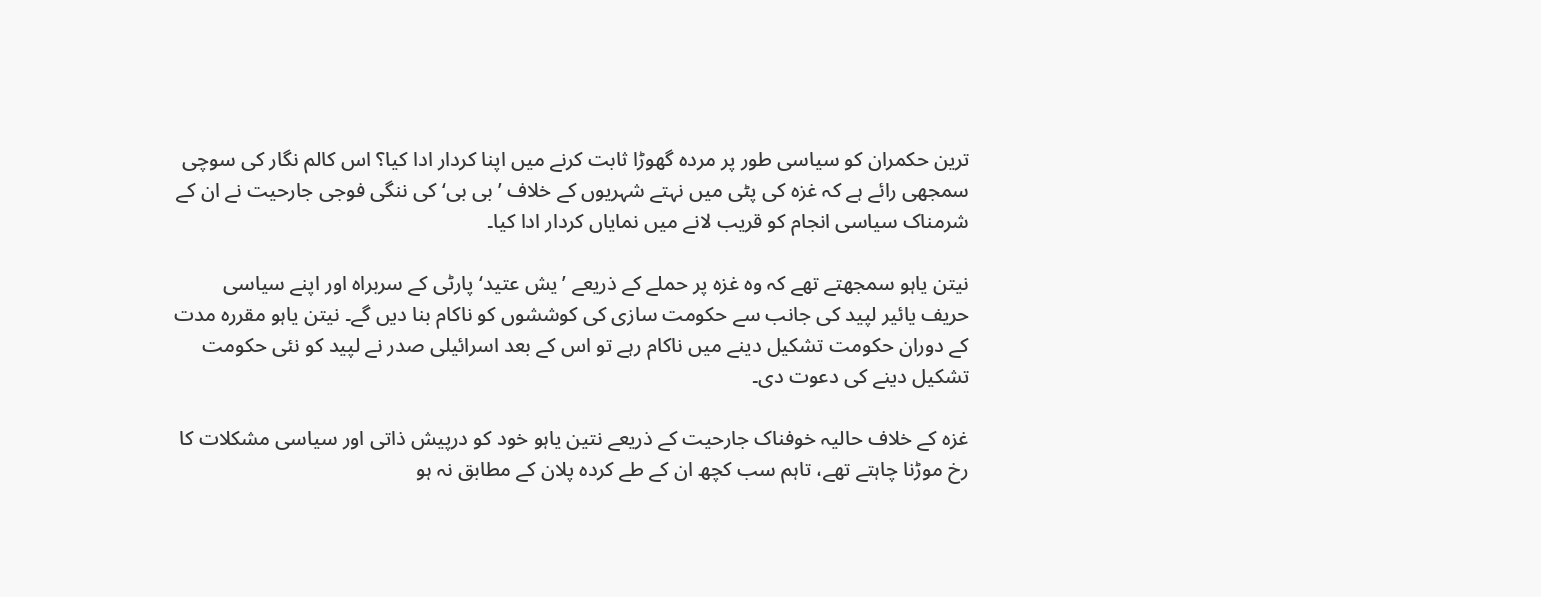ترین حکمران کو سیاسی طور پر مردہ گھوڑا ثابت کرنے میں اپنا کردار ادا کیا؟ اس کالم نگار کی سوچی سمجھی رائے ہے کہ غزہ کی پٹی میں نہتے شہریوں کے خلاف ’بی بی‘ کی ننگی فوجی جارحیت نے ان کے شرمناک سیاسی انجام کو قریب لانے میں نمایاں کردار ادا کیا۔

نیتن یاہو سمجھتے تھے کہ وہ غزہ پر حملے کے ذریعے ’یش عتید‘ پارٹی کے سربراہ اور اپنے سیاسی حریف یائیر لپید کی جانب سے حکومت سازی کی کوششوں کو ناکام بنا دیں گے۔ نیتن یاہو مقررہ مدت کے دوران حکومت تشکیل دینے میں ناکام رہے تو اس کے بعد اسرائیلی صدر نے لپید کو نئی حکومت تشکیل دینے کی دعوت دی۔

غزہ کے خلاف حالیہ خوفناک جارحیت کے ذریعے نتین یاہو خود کو درپیش ذاتی اور سیاسی مشکلات کا رخ موڑنا چاہتے تھے، تاہم سب کچھ ان کے طے کردہ پلان کے مطابق نہ ہو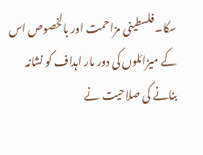سکا۔ فلسطینی مزاحمت اور بالخصوص اس کے میزائلوں کی دور مار اہداف کو نشانہ بنانے کی صلاحیت نے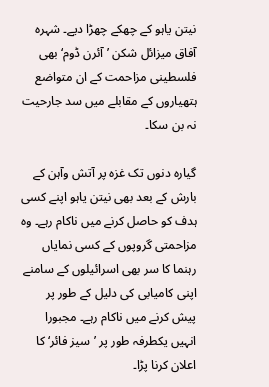نیتن یاہو کے چھکے چھڑا دیے۔ شہرہ آفاق میزائل شکن ’آئرن ڈوم‘ بھی فلسطینی مزاحمت کے ان متواضع ہتھیاروں کے مقابلے میں سد جارحیت نہ بن سکا۔

گیارہ دنوں تک غزہ پر آتش وآہن کے بارش کے بعد بھی نیتن یاہو اپنے کسی ہدف کو حاصل کرنے میں ناکام رہے۔ وہ مزاحمتی گروپوں کے کسی نمایاں رہنما کا سر بھی اسرائیلوں کے سامنے اپنی کامیابی کی دلیل کے طور پر پیش کرنے میں ناکام رہے۔ مجبورا انہیں یکطرفہ طور پر ’سیز فائر‘ کا اعلان کرنا پڑا۔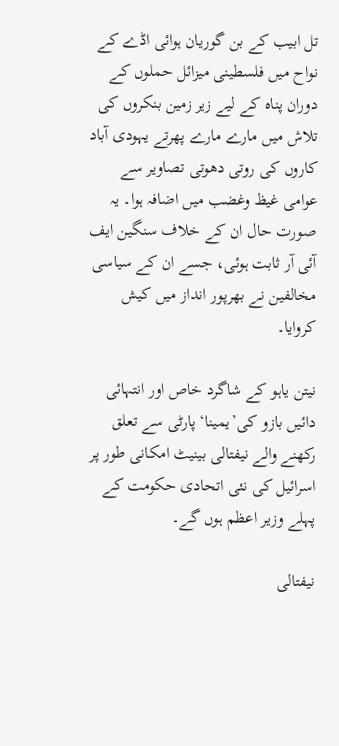تل ابیب کے بن گوریان ہوائی اڈے کے نواح میں فلسطینی میزائل حملوں کے دوران پناہ کے لیے زیر زمین بنکروں کی تلاش میں مارے مارے پھرتے یہودی آباد کاروں کی روتی دھوتی تصاویر سے عوامی غیظ وغضب میں اضافہ ہوا۔ یہ صورت حال ان کے خلاف سنگین ایف آئی آر ثابت ہوئی، جسے ان کے سیاسی مخالفین نے بھرپور انداز میں کیش کروایا۔

نیتن یاہو کے شاگرد خاص اور انتہائی دائیں بازو کی’یمینا‘ پارٹی سے تعلق رکھنے والے نیفتالی بینیٹ امکانی طور پر اسرائیل کی نئی اتحادی حکومت کے پہلے وزیر اعظم ہوں گے۔

نیفتالی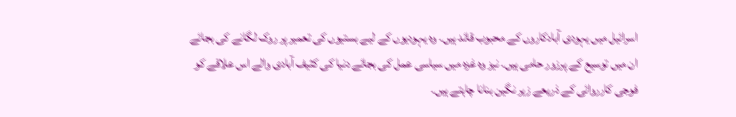اسرائیل میں یہودی آبادکاروں کے محبوب قائد ہیں۔ وہ یہودیوں کے لیے بستیوں کی تعمیر پر روک لگانے کی بجائے ان میں توسیع کے پرزور حامی ہیں۔ نیز وہ غزہ میں سیاسی عمل کی بجائے دنیا کی کثیف آبادی والے اس علاقے کو فوجی کارروائی کے ذریعے زیر نگین بنانا چاہتے ہیں۔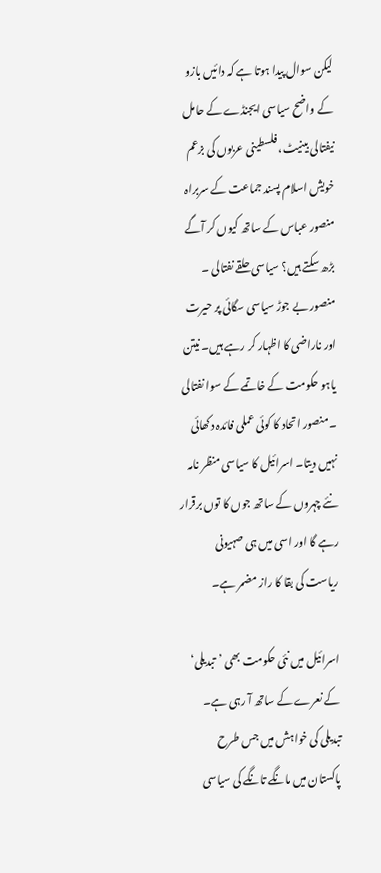لیکن سوال پیدا ہوتا ہے کہ دائیں بازو کے واضح سیاسی ایجنڈے کے حامل نیفتالی بینیٹ، فلسطینی عربوں کی بزعم خویش اسلام پسند جماعت کے سربراہ منصور عباس کے ساتھ کیوں کر آگے بڑھ سکتے ہیں؟ سیاسی حلقے نفتالی ۔ منصور بے جوڑ سیاسی سگائی پر حیرت اور ناراضی کا اظہار کر رہے ہیں۔ نیتن یاہو حکومت کے خاتمے کے سوا نفتالی ۔ منصور اتحاد کا کوئی عملی فائدہ دکھائی نہیں دیتا۔ اسرائیل کا سیاسی منظر نامہ نئے چہروں کے ساتھ جوں کا توں برقرار رہے گا اور اسی میں ہی صہیونی ریاست کی بقا کا راز مضمر ہے۔

اسرائیل میں نئی حکومت بھی ’تبدیلی‘ کے نعرے کے ساتھ آ رہی ہے۔ تبدیلی کی خواہش میں جس طرح پاکستان میں مانگے تانگے کی سیاسی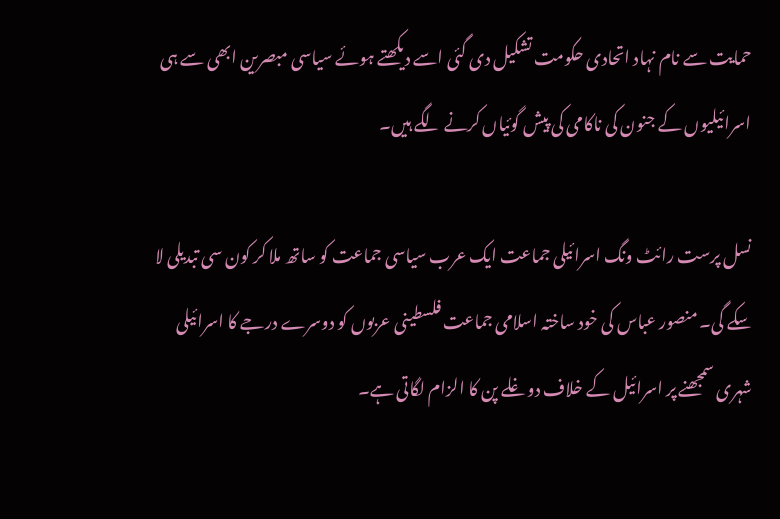حمایت سے نام نہاد اتحادی حکومت تشکیل دی گئی اسے دیکھتے ہوئے سیاسی مبصرین ابھی سے ہی اسرائیلیوں کے جنون کی ناکامی کی پیش گوئیاں کرنے لگے ہیں۔

نسل پرست رائٹ ونگ اسرائیلی جماعت ایک عرب سیاسی جماعت کو ساتھ ملا کر کون سی تبدیلی لا سکے گی۔ منصور عباس کی خود ساختہ اسلامی جماعت فلسطینی عربوں کو دوسرے درجے کا اسرائیلی شہری سمجھنے پر اسرائیل کے خلاف دوغلے پن کا الزام لگاتی ہے۔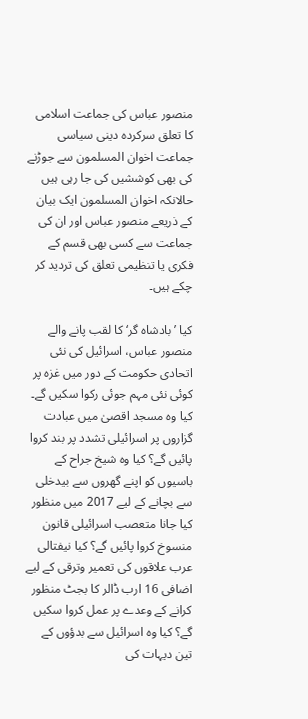منصور عباس کی جماعت اسلامی کا تعلق سرکردہ دینی سیاسی جماعت اخوان المسلمون سے جوڑنے کی بھی کوششیں کی جا رہی ہیں حالانکہ اخوان المسلمون ایک بیان کے ذریعے منصور عباس اور ان کی جماعت سے کسی بھی قسم کے فکری یا تنظیمی تعلق کی تردید کر چکے ہیں۔

کیا ’بادشاہ گر‘ کا لقب پانے والے منصور عباس، اسرائیل کی نئی اتحادی حکومت کے دور میں غزہ پر کوئی نئی مہم جوئی رکوا سکیں گے۔ کیا وہ مسجد اقصیٰ میں عبادت گزاروں پر اسرائیلی تشدد پر بند کروا پائیں گے؟ کیا وہ شیخ جراح کے باسیوں کو اپنے گھروں سے بیدخلی سے بچانے کے لیے 2017 میں منظور کیا جانا متعصب اسرائیلی قانون منسوخ کروا پائیں گے؟ کیا نیفتالی عرب علاقوں کی تعمیر وترقی کے لیے اضافی 16 ارب ڈالر کا بجٹ منظور کرانے کے وعدے پر عمل کروا سکیں گے؟ کیا وہ اسرائیل سے بدؤوں کے تین دیہات کی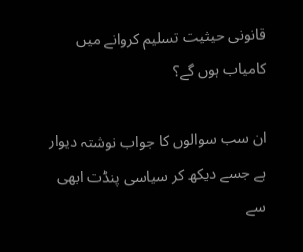قانونی حیثیت تسلیم کروانے میں کامیاب ہوں گے؟

ان سب سوالوں کا جواب نوشتہ دیوار ہے جسے دیکھ کر سیاسی پنڈت ابھی سے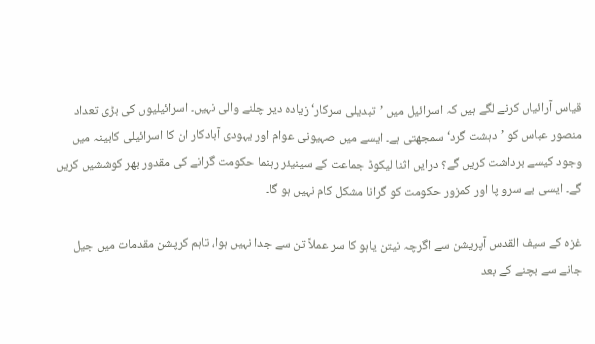قیاس آرائیاں کرنے لگے ہیں کہ اسرائیل میں ’تبدیلی سرکار‘ زیادہ دیر چلنے والی نہیں۔ اسرائیلیوں کی بڑی تعداد منصور عباس کو ’دہشت گرد‘ سمجھتی ہے۔ ایسے میں صہیونی عوام اور یہودی آبادکار ان کا اسرائیلی کابینہ میں وجود کیسے برداشت کریں گے؟ درایں اثنا لیکوڈ جماعت کے سینیئر رہنما حکومت گرانے کی مقدور بھر کوششیں کریں گے۔ ایسی بے سرو پا اور کمزور حکومت کو گرانا مشکل کام نہیں ہو گا۔

غزہ کے سیف القدس آپریشن سے اگرچہ نیتن یاہو کا سر عملاً تن سے جدا نہیں ہوا، تاہم کرپشن مقدمات میں جیل جانے سے بچنے کے بعد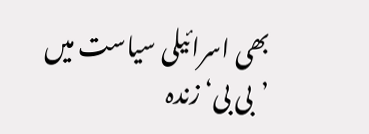بھی اسرائیلی سیاست میں ’بی بی‘ زندہ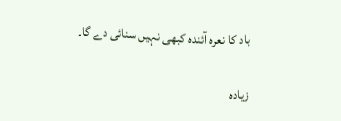باد کا نعرہ آئندہ کبھی نہیں سنائی دے گا۔

زیادہ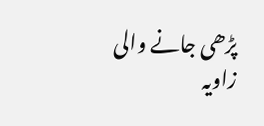پڑھی جانے والی زاویہ